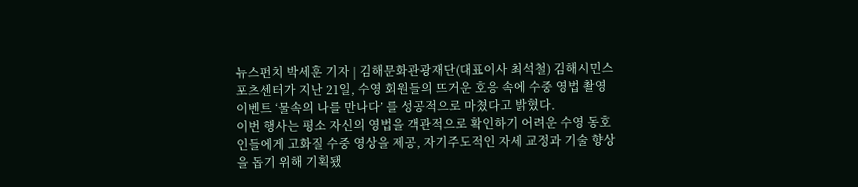뉴스펀치 박세훈 기자 | 김해문화관광재단(대표이사 최석철) 김해시민스포츠센터가 지난 21일, 수영 회원들의 뜨거운 호응 속에 수중 영법 촬영 이벤트 ‘물속의 나를 만나다’ 를 성공적으로 마쳤다고 밝혔다.
이번 행사는 평소 자신의 영법을 객관적으로 확인하기 어려운 수영 동호인들에게 고화질 수중 영상을 제공, 자기주도적인 자세 교정과 기술 향상을 돕기 위해 기획됐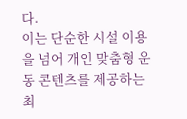다.
이는 단순한 시설 이용을 넘어 개인 맞춤형 운동 콘텐츠를 제공하는 최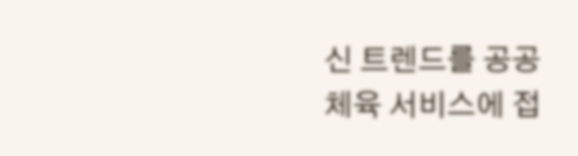신 트렌드를 공공 체육 서비스에 접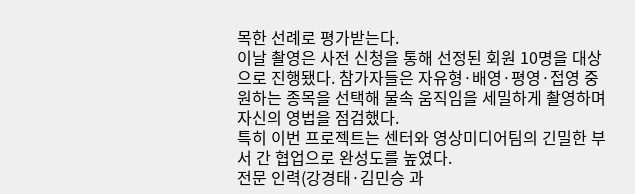목한 선례로 평가받는다.
이날 촬영은 사전 신청을 통해 선정된 회원 10명을 대상으로 진행됐다. 참가자들은 자유형·배영·평영·접영 중 원하는 종목을 선택해 물속 움직임을 세밀하게 촬영하며 자신의 영법을 점검했다.
특히 이번 프로젝트는 센터와 영상미디어팀의 긴밀한 부서 간 협업으로 완성도를 높였다.
전문 인력(강경태·김민승 과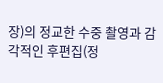장)의 정교한 수중 촬영과 감각적인 후편집(정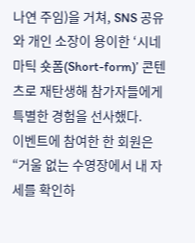나연 주임)을 거쳐, SNS 공유와 개인 소장이 용이한 ‘시네마틱 숏폼(Short-form)’ 콘텐츠로 재탄생해 참가자들에게 특별한 경험을 선사했다.
이벤트에 참여한 한 회원은 “거울 없는 수영장에서 내 자세를 확인하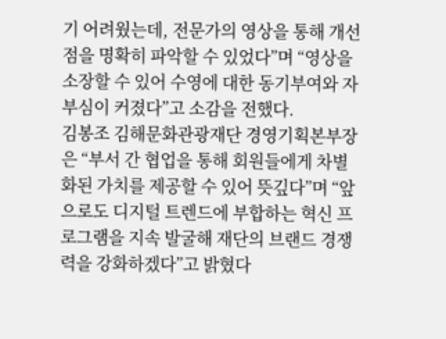기 어려웠는데, 전문가의 영상을 통해 개선점을 명확히 파악할 수 있었다”며 “영상을 소장할 수 있어 수영에 대한 동기부여와 자부심이 커졌다”고 소감을 전했다.
김봉조 김해문화관광재단 경영기획본부장은 “부서 간 협업을 통해 회원들에게 차별화된 가치를 제공할 수 있어 뜻깊다”며 “앞으로도 디지털 트렌드에 부합하는 혁신 프로그램을 지속 발굴해 재단의 브랜드 경쟁력을 강화하겠다”고 밝혔다